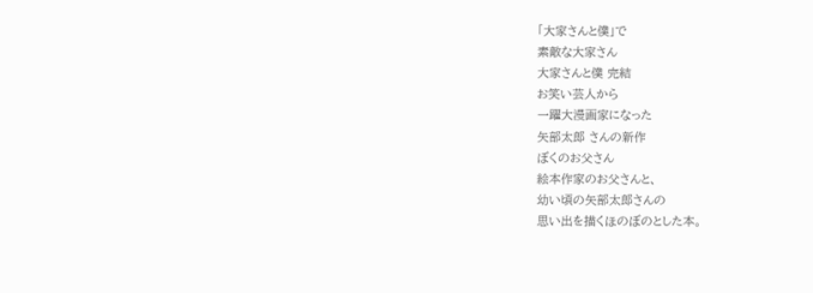「大家さんと僕」で
素敵な大家さん
大家さんと僕 完結
お笑い芸人から
一躍大漫画家になった
矢部太郎 さんの新作
ぼくのお父さん
絵本作家のお父さんと、
幼い頃の矢部太郎さんの
思い出を描くほのぼのとした本。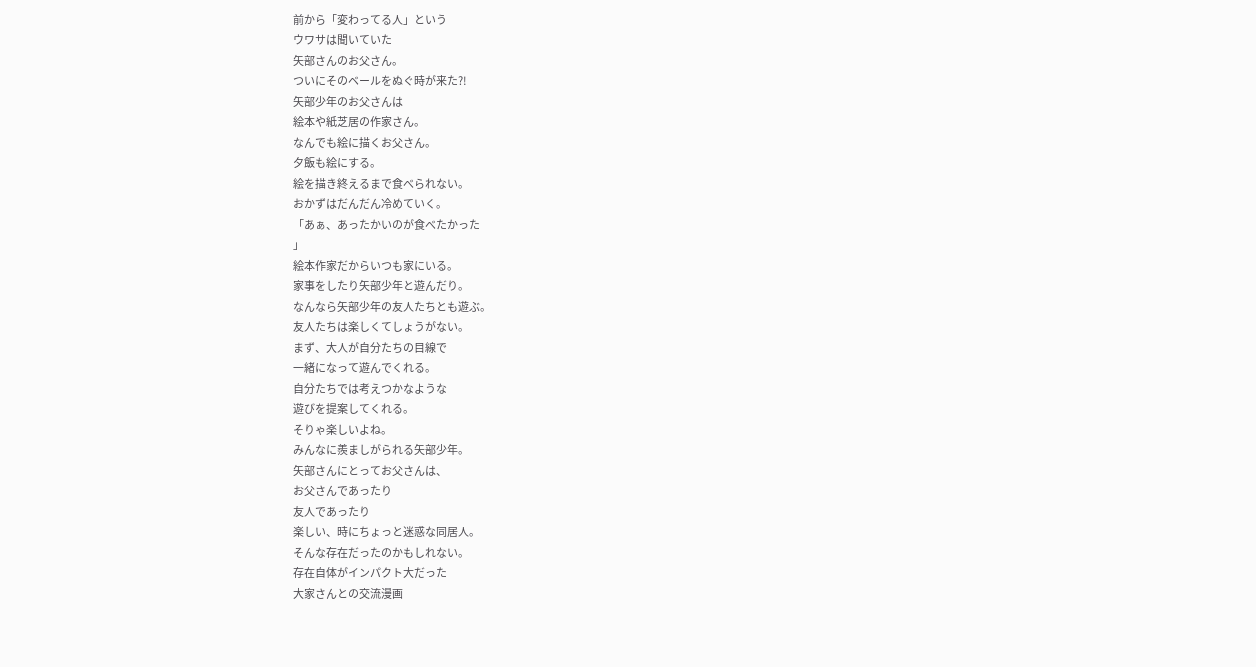前から「変わってる人」という
ウワサは聞いていた
矢部さんのお父さん。
ついにそのベールをぬぐ時が来た?!
矢部少年のお父さんは
絵本や紙芝居の作家さん。
なんでも絵に描くお父さん。
夕飯も絵にする。
絵を描き終えるまで食べられない。
おかずはだんだん冷めていく。
「あぁ、あったかいのが食べたかった
」
絵本作家だからいつも家にいる。
家事をしたり矢部少年と遊んだり。
なんなら矢部少年の友人たちとも遊ぶ。
友人たちは楽しくてしょうがない。
まず、大人が自分たちの目線で
一緒になって遊んでくれる。
自分たちでは考えつかなような
遊びを提案してくれる。
そりゃ楽しいよね。
みんなに羨ましがられる矢部少年。
矢部さんにとってお父さんは、
お父さんであったり
友人であったり
楽しい、時にちょっと迷惑な同居人。
そんな存在だったのかもしれない。
存在自体がインパクト大だった
大家さんとの交流漫画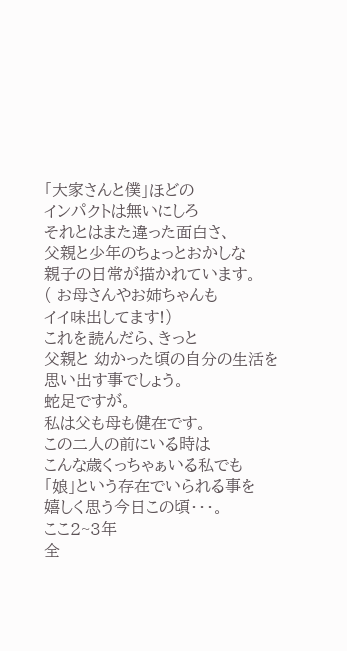「大家さんと僕」ほどの
インパクトは無いにしろ
それとはまた違った面白さ、
父親と少年のちょっとおかしな
親子の日常が描かれています。
( お母さんやお姉ちゃんも
イイ味出してます!)
これを読んだら、きっと
父親と 幼かった頃の自分の生活を
思い出す事でしょう。
蛇足ですが。
私は父も母も健在です。
この二人の前にいる時は
こんな歳くっちゃぁいる私でも
「娘」という存在でいられる事を
嬉しく思う今日この頃・・・。
ここ2~3年
全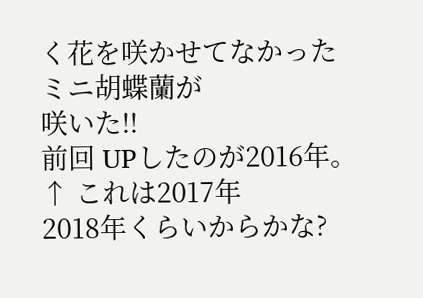く花を咲かせてなかった
ミニ胡蝶蘭が
咲いた!!
前回 UPしたのが2016年。
↑ これは2017年
2018年くらいからかな?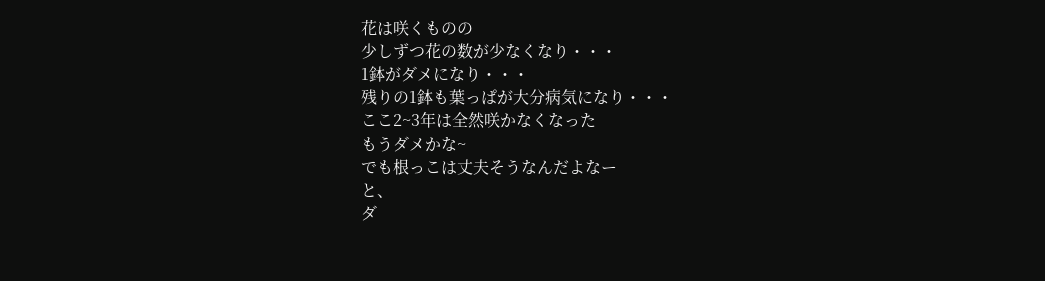花は咲くものの
少しずつ花の数が少なくなり・・・
1鉢がダメになり・・・
残りの1鉢も葉っぱが大分病気になり・・・
ここ2~3年は全然咲かなくなった
もうダメかな~
でも根っこは丈夫そうなんだよなー
と、
ダ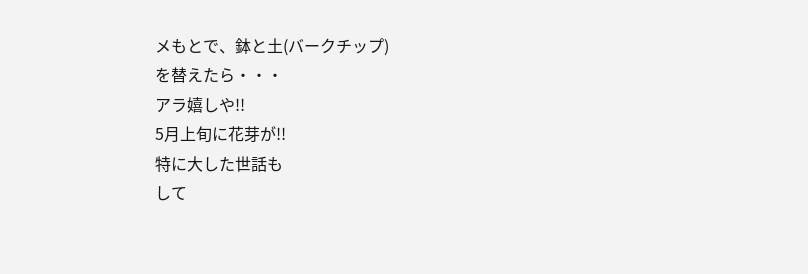メもとで、鉢と土(バークチップ)
を替えたら・・・
アラ嬉しや!!
5月上旬に花芽が!!
特に大した世話も
して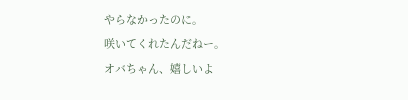やらなかったのに。
咲いてくれたんだねー。
オバちゃん、嬉しいよ